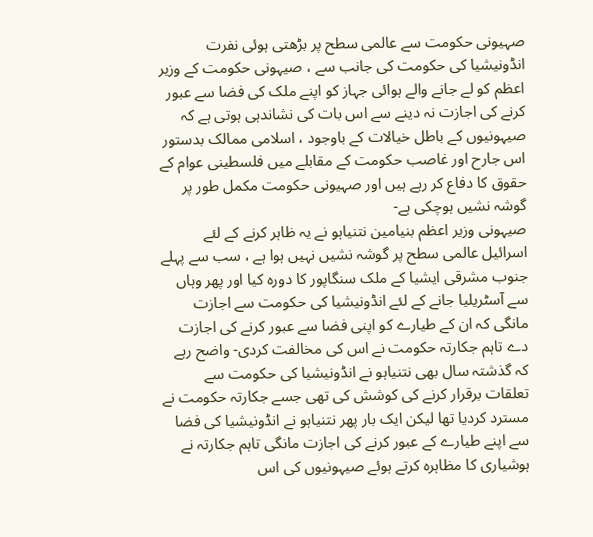صہیونی حکومت سے عالمی سطح پر بڑھتی ہوئی نفرت
انڈونیشیا کی حکومت کی جانب سے ، صیہونی حکومت کے وزیر اعظم کو لے جانے والے ہوائی جہاز کو اپنے ملک کی فضا سے عبور کرنے کی اجازت نہ دینے سے اس بات کی نشاندہی ہوتی ہے کہ صیہونیوں کے باطل خیالات کے باوجود ، اسلامی ممالک بدستور اس جارح اور غاصب حکومت کے مقابلے میں فلسطینی عوام کے حقوق کا دفاع کر رہے ہیں اور صہیونی حکومت مکمل طور پر گوشہ نشیں ہوچکی ہے-
صیہونی وزیر اعظم بنیامین نتنیاہو نے یہ ظاہر کرنے کے لئے اسرائیل عالمی سطح پر گوشہ نشیں نہیں ہوا ہے ، سب سے پہلے جنوب مشرقی ایشیا کے ملک سنگاپور کا دورہ کیا اور پھر وہاں سے آسٹریلیا جانے کے لئے انڈونیشیا کی حکومت سے اجازت مانگی کہ ان کے طیارے کو اپنی فضا سے عبور کرنے کی اجازت دے تاہم جکارتہ حکومت نے اس کی مخالفت کردی- واضح رہے کہ گذشتہ سال بھی نتنیاہو نے انڈونیشیا کی حکومت سے تعلقات برقرار کرنے کی کوشش کی تھی جسے جکارتہ حکومت نے مسترد کردیا تھا لیکن ایک بار پھر نتنیاہو نے انڈونیشیا کی فضا سے اپنے طیارے کے عبور کرنے کی اجازت مانگی تاہم جکارتہ نے ہوشیاری کا مظاہرہ کرتے ہوئے صیہونیوں کی اس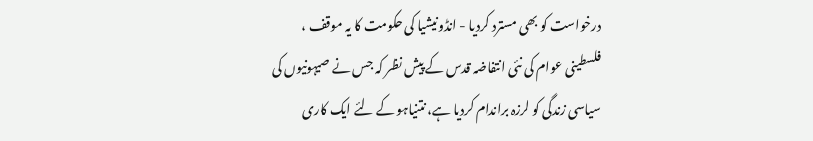درخواست کو بھی مسترد کردیا - انڈونیشیا کی حکومت کا یہ موقف ، فلسطینی عوام کی نئی انتفاضہ قدس کے پیش نظر کہ جس نے صیہونیوں کی سیاسی زندگی کو لرزہ براندام کردیا ہے، نتنیاہو کے لئے ایک کاری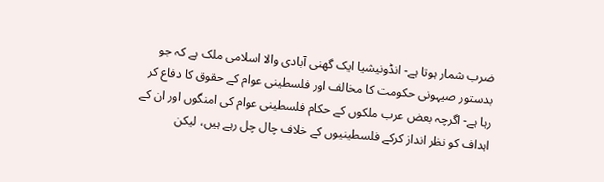ضرب شمار ہوتا ہے- انڈونیشیا ایک گھنی آبادی والا اسلامی ملک ہے کہ جو بدستور صیہونی حکومت کا مخالف اور فلسطینی عوام کے حقوق کا دفاع کر رہا ہے- اگرچہ بعض عرب ملکوں کے حکام فلسطینی عوام کی امنگوں اور ان کے اہداف کو نظر انداز کرکے فلسطینیوں کے خلاف چال چل رہے ہیں، لیکن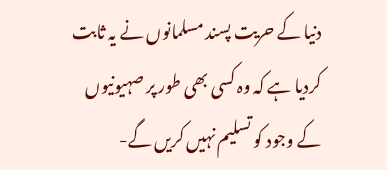دنیا کے حریت پسند مسلمانوں نے یہ ثابت کردیا ہے کہ وہ کسی بھی طور پر صہیونیوں کے وجود کو تسلیم نہیں کریں گے-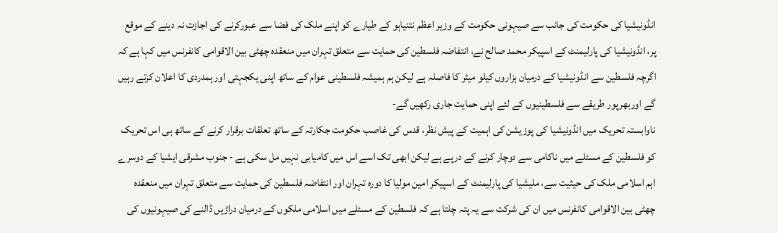انڈونیشیا کی حکومت کی جانب سے صیہونی حکومت کے وزیر اعظم نتنیاہو کے طیارے کو اپنے ملک کی فضا سے عبورکرنے کی اجازت نہ دینے کے موقع پر، انڈونیشیا کی پارلیمنٹ کے اسپیکر محمد صالح نے، انتفاضہ فلسطین کی حمایت سے متعلق تہران میں منعقدہ چھٹی بین الاقوامی کانفرنس میں کہا ہے کہ اگرچہ فلسطین سے انڈونیشیا کے درمیان ہزاروں کیلو میٹر کا فاصلہ ہے لیکن ہم ہمیشہ فلسطینی عوام کے ساتھ اپنی یکجہتی اور ہمدردی کا اعلان کرتے رہیں گے اوربھرپور طریقے سے فلسطینیوں کے لئے اپنی حمایت جاری رکھیں گے-
ناوابستہ تحریک میں انڈونیشیا کی پوزیشن کی اہمیت کے پیش نظر، قدس کی غاصب حکومت جکارتہ کے ساتھ تعلقات برقرار کرنے کے ساتھ ہی اس تحریک کو فلسطین کے مسئلے میں ناکامی سے دوچار کرنے کے درپے ہے لیکن ابھی تک اسے اس میں کامیابی نہیں مل سکی ہے - جنوب مشرقی ایشیا کے دوسرے اہم اسلامی ملک کی حیثیت سے، ملیشیا کی پارلیمنٹ کے اسپیکر امین مولیا کا دورہ تہران اور انتفاضہ فلسطین کی حمایت سے متعلق تہران میں منعقدہ چھٹی بین الاقوامی کانفرنس میں ان کی شرکت سے یہ پتہ چلتا ہے کہ فلسطین کے مسئلے میں اسلامی ملکوں کے درمیان دراڑیں ڈالنے کی صیہونیوں کی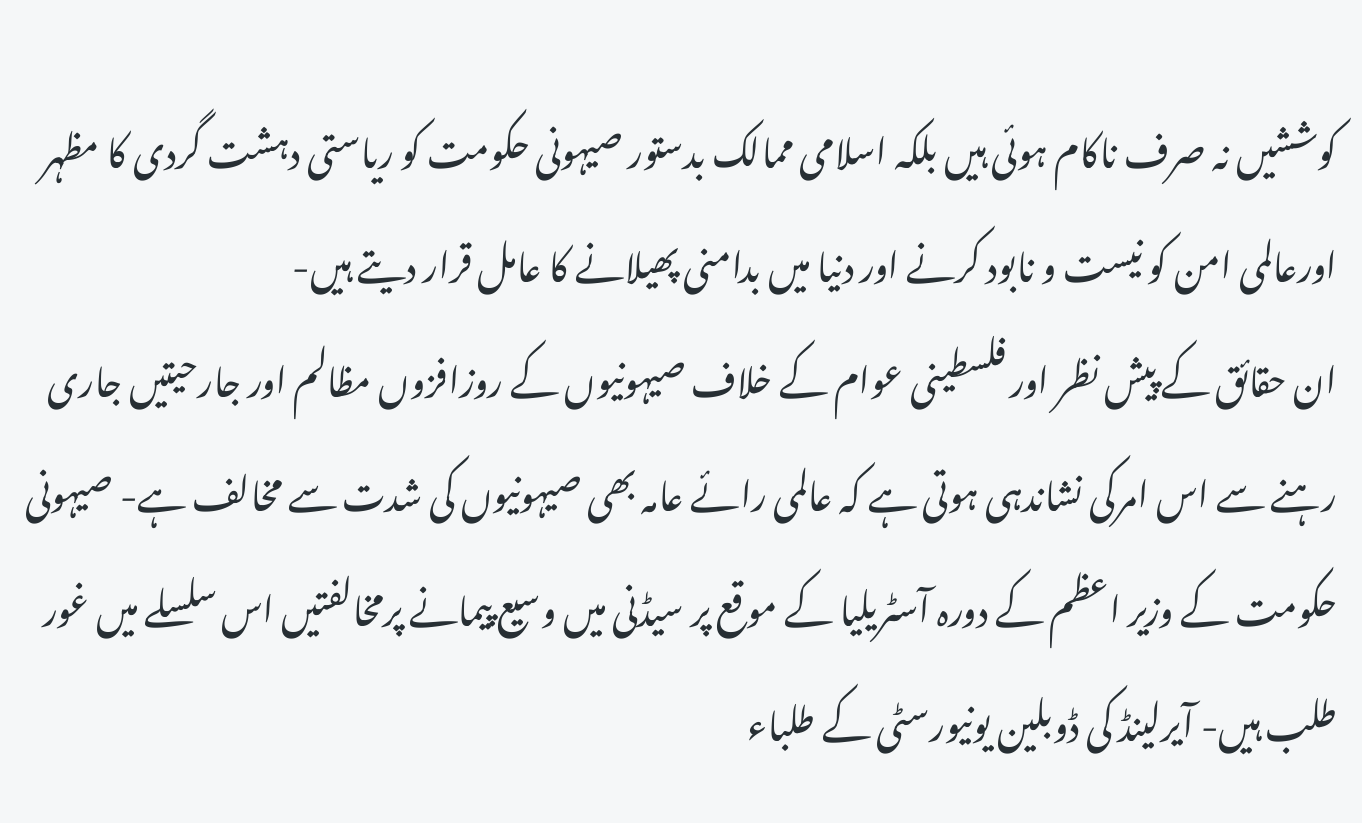کوششیں نہ صرف ناکام ہوئی ہیں بلکہ اسلامی ممالک بدستور صیہونی حکومت کو ریاستی دہشت گردی کا مظہر اورعالمی امن کو نیست و نابود کرنے اور دنیا میں بدامنی پھیلانے کا عامل قرار دیتے ہیں-
ان حقائق کے پیش نظر اور فلسطینی عوام کے خلاف صیہونیوں کے روزافزوں مظالم اور جارحیتیں جاری رہنے سے اس امرکی نشاندہی ہوتی ہے کہ عالمی رائے عامہ بھی صیہونیوں کی شدت سے مخالف ہے- صیہونی حکومت کے وزیر اعظم کے دورہ آسٹریلیا کے موقع پر سیڈنی میں وسیع پیمانے پرمخالفتیں اس سلسلے میں غور طلب ہیں- آیرلینڈ کی ڈوبلین یونیورسٹی کے طلباء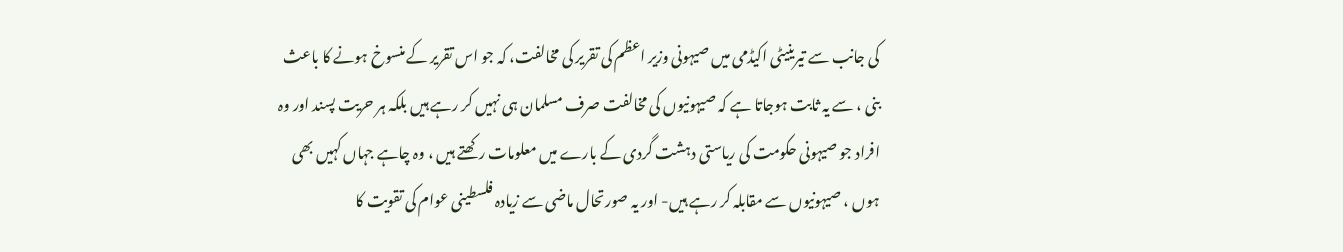کی جانب سے تیرینیٹی اکیڈمی میں صیہونی وزیر اعظم کی تقریر کی مخالفت، کہ جو اس تقریر کے منسوخ ہونے کا باعث بنی ، سے یہ ثابت ہوجاتا ہے کہ صیہونیوں کی مخالفت صرف مسلمان ہی نہیں کر رہے ہیں بلکہ ہر حریت پسند اور وہ افراد جو صیہونی حکومت کی ریاستی دہشت گردی کے بارے میں معلومات رکھتے ہیں ، وہ چاہے جہاں کہیں بھی ہوں ، صیہونیوں سے مقابلہ کر رہے ہیں- اور یہ صورتحال ماضی سے زیادہ فلسطینی عوام کی تقویت کا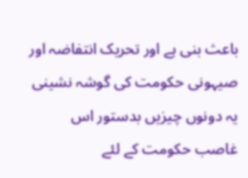باعث بنی ہے اور تحریک انتفاضہ اور صیہونی حکومت کی گوشہ نشینی یہ دونوں چیزیں بدستور اس غاصب حکومت کے لئے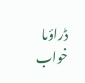ڈراؤںا خواب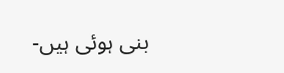بنی ہوئی ہیں-